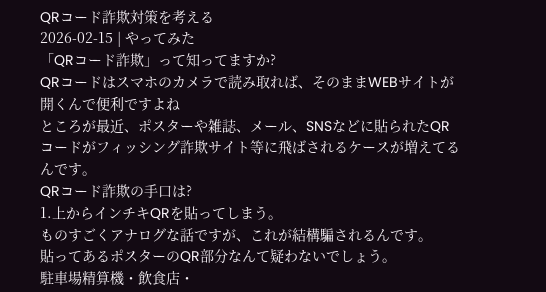QRコード詐欺対策を考える
2026-02-15 | やってみた
「QRコード詐欺」って知ってますか?
QRコードはスマホのカメラで読み取れば、そのままWEBサイトが開くんで便利ですよね
ところが最近、ポスターや雑誌、メール、SNSなどに貼られたQRコードがフィッシング詐欺サイト等に飛ばされるケースが増えてるんです。
QRコード詐欺の手口は?
1.上からインチキQRを貼ってしまう。
ものすごくアナログな話ですが、これが結構騙されるんです。
貼ってあるポスターのQR部分なんて疑わないでしょう。
駐車場精算機・飲食店・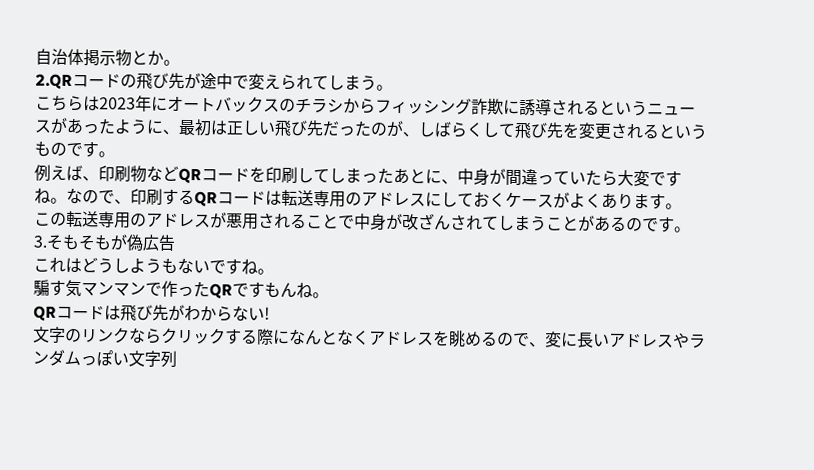自治体掲示物とか。
2.QRコードの飛び先が途中で変えられてしまう。
こちらは2023年にオートバックスのチラシからフィッシング詐欺に誘導されるというニュースがあったように、最初は正しい飛び先だったのが、しばらくして飛び先を変更されるというものです。
例えば、印刷物などQRコードを印刷してしまったあとに、中身が間違っていたら大変ですね。なので、印刷するQRコードは転送専用のアドレスにしておくケースがよくあります。
この転送専用のアドレスが悪用されることで中身が改ざんされてしまうことがあるのです。
3.そもそもが偽広告
これはどうしようもないですね。
騙す気マンマンで作ったQRですもんね。
QRコードは飛び先がわからない!
文字のリンクならクリックする際になんとなくアドレスを眺めるので、変に長いアドレスやランダムっぽい文字列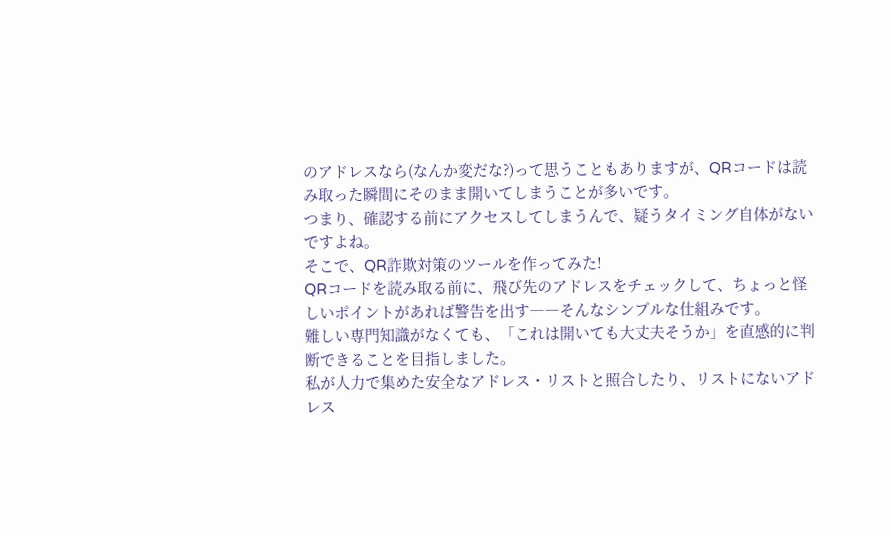のアドレスなら(なんか変だな?)って思うこともありますが、QRコードは読み取った瞬間にそのまま開いてしまうことが多いです。
つまり、確認する前にアクセスしてしまうんで、疑うタイミング自体がないですよね。
そこで、QR詐欺対策のツールを作ってみた!
QRコードを読み取る前に、飛び先のアドレスをチェックして、ちょっと怪しいポイントがあれば警告を出す――そんなシンプルな仕組みです。
難しい専門知識がなくても、「これは開いても大丈夫そうか」を直感的に判断できることを目指しました。
私が人力で集めた安全なアドレス・リストと照合したり、リストにないアドレス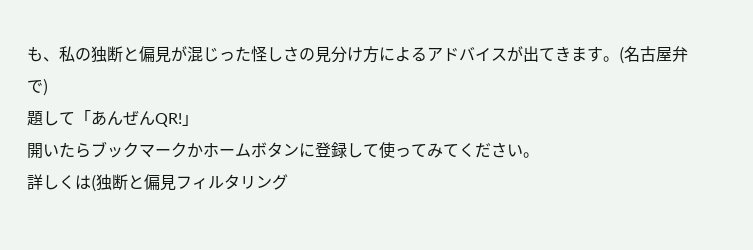も、私の独断と偏見が混じった怪しさの見分け方によるアドバイスが出てきます。(名古屋弁で)
題して「あんぜんQR!」
開いたらブックマークかホームボタンに登録して使ってみてください。
詳しくは(独断と偏見フィルタリング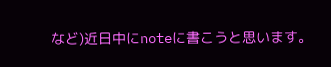など)近日中にnoteに書こうと思います。